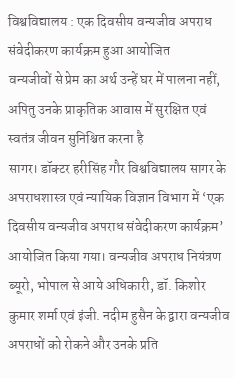विश्वविद्यालय : एक दिवसीय वन्यजीव अपराध संवेदीकरण कार्यक्रम हुआ आयोजित
वन्यजीवों से प्रेम का अर्थ उन्हें घर में पालना नहीं, अपितु उनके प्राकृतिक आवास में सुरक्षित एवं स्वतंत्र जीवन सुनिश्चित करना है
सागर। डॉक्टर हरीसिंह गौर विश्वविद्यालय सागर के अपराधशास्त्र एवं न्यायिक विज्ञान विभाग में ‘एक दिवसीय वन्यजीव अपराध संवेदीकरण कार्यक्रम’ आयोजित किया गया। वन्यजीव अपराध नियंत्रण ब्यूरो, भोपाल से आये अधिकारी, डॉ. किशोर कुमार शर्मा एवं इंजी. नदीम हुसैन के द्वारा वन्यजीव अपराधों को रोकने और उनके प्रति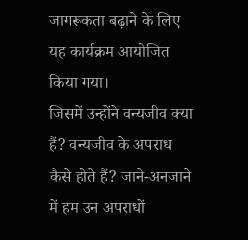जागरूकता बढ़ाने के लिए यह कार्यक्रम आयोजित किया गया।
जिसमें उन्होंने वन्यजीव क्या हैं? वन्यजीव के अपराध कैसे होते हैं? जाने-अनजाने में हम उन अपराधों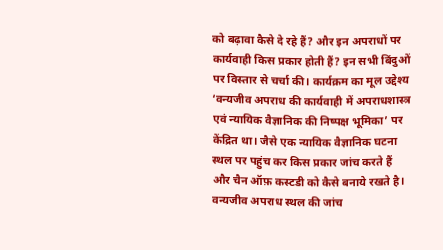को बढ़ावा कैसे दे रहे हैं? और इन अपराधों पर कार्यवाही किस प्रकार होती हैं? इन सभी बिंदुओं पर विस्तार से चर्चा की। कार्यक्रम का मूल उद्देश्य ‘वन्यजीव अपराध की कार्यवाही में अपराधशास्त्र एवं न्यायिक वैज्ञानिक की निष्पक्ष भूमिका’ पर केंद्रित था। जैसे एक न्यायिक वैज्ञानिक घटना स्थल पर पहुंच कर किस प्रकार जांच करते हैं और चैन ऑफ़ कस्टडी को कैसे बनाये रखते है। वन्यजीव अपराध स्थल की जांच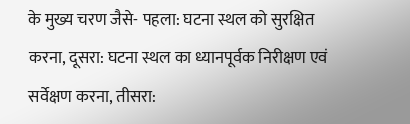के मुख्य चरण जैसे- पहला: घटना स्थल को सुरक्षित करना, दूसरा: घटना स्थल का ध्यानपूर्वक निरीक्षण एवं सर्वेक्षण करना, तीसरा: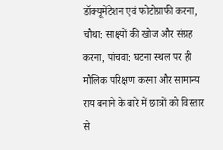डॉक्यूमेंटेशन एवं फोटोग्राफी करना, चौथा: साक्ष्यों की खोज और संग्रह करना, पांचवा: घटना स्थल पर ही मौलिक परिक्षण करना और सामान्य राय बनाने के बारे में छात्रों को विस्तार से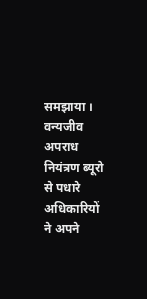समझाया ।
वन्यजीव अपराध नियंत्रण ब्यूरो से पधारे अधिकारियों ने अपने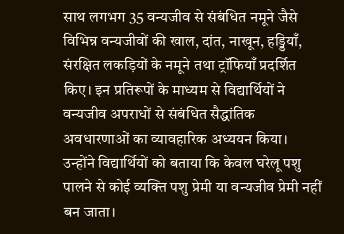साथ लगभग 35 वन्यजीव से संबंधित नमूने जैसे विभिन्न वन्यजीवों की खाल, दांत, नाखून, हड्डियाँ, संरक्षित लकड़ियों के नमूने तथा ट्रॉफियाँ प्रदर्शित किए। इन प्रतिरूपों के माध्यम से विद्यार्थियों ने वन्यजीव अपराधों से संबंधित सैद्धांतिक अवधारणाओं का व्यावहारिक अध्ययन किया।
उन्होंने विद्यार्थियों को बताया कि केवल घरेलू पशु पालने से कोई व्यक्ति पशु प्रेमी या वन्यजीव प्रेमी नहीं बन जाता।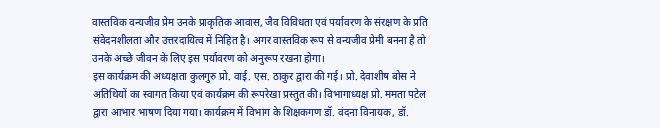वास्तविक वन्यजीव प्रेम उनके प्राकृतिक आवास, जैव विविधता एवं पर्यावरण के संरक्षण के प्रति संवेदनशीलता और उत्तरदायित्व में निहित है। अगर वास्तविक रूप से वन्यजीव प्रेमी बनना है तो उनके अच्छे जीवन के लिए इस पर्यावरण को अनुरूप रखना होगा।
इस कार्यक्रम की अध्यक्षता कुलगुरु प्रो. वाई. एस. ठाकुर द्वारा की गई। प्रो. देवाशीष बोस ने अतिथियों का स्वागत किया एवं कार्यक्रम की रूपरेखा प्रस्तुत की। विभागाध्यक्ष प्रो. ममता पटेल द्वारा आभार भाषण दिया गया। कार्यक्रम में विभाग के शिक्षकगण डॉ. वंदना विनायक, डॉ.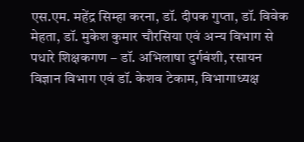एस.एम. महेंद्र सिम्हा करना, डॉ. दीपक गुप्ता, डॉ. विवेक मेहता, डॉ. मुकेश कुमार चौरसिया एवं अन्य विभाग से पधारे शिक्षकगण – डॉ. अभिलाषा दुर्गबंशी, रसायन विज्ञान विभाग एवं डॉ. केशव टेकाम, विभागाध्यक्ष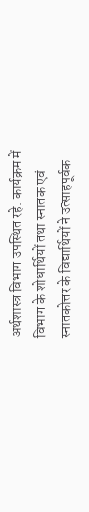अर्थशास्त्र विभाग उपस्थित रहे. कार्यक्रम में विभाग के शोधार्थियों तथा स्नातक एवं स्नातकोत्तर के विद्यार्थियों ने उत्साहपूर्वक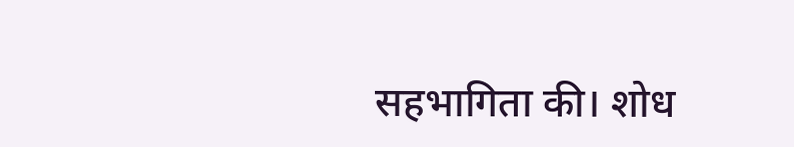सहभागिता की। शोध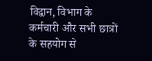विद्वान, विभाग के कर्मचारी और सभी छात्रों के सहयोग से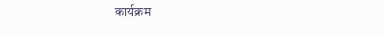कार्यक्रम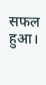सफल हुआ।